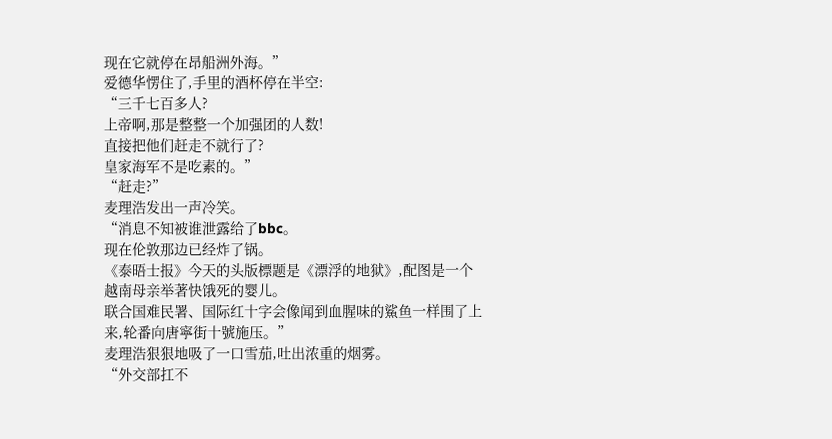现在它就停在昂船洲外海。”
爱德华愣住了,手里的酒杯停在半空:
“三千七百多人?
上帝啊,那是整整一个加强团的人数!
直接把他们赶走不就行了?
皇家海军不是吃素的。”
“赶走?”
麦理浩发出一声冷笑。
“消息不知被谁泄露给了bbc。
现在伦敦那边已经炸了锅。
《泰晤士报》今天的头版標题是《漂浮的地狱》,配图是一个越南母亲举著快饿死的婴儿。
联合国难民署、国际红十字会像闻到血腥味的鯊鱼一样围了上来,轮番向唐寧街十號施压。”
麦理浩狠狠地吸了一口雪茄,吐出浓重的烟雾。
“外交部扛不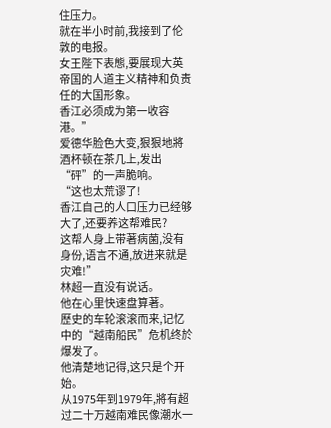住压力。
就在半小时前,我接到了伦敦的电报。
女王陛下表態,要展现大英帝国的人道主义精神和负责任的大国形象。
香江必须成为第一收容港。”
爱德华脸色大变,狠狠地將酒杯顿在茶几上,发出“砰”的一声脆响。
“这也太荒谬了!
香江自己的人口压力已经够大了,还要养这帮难民?
这帮人身上带著病菌,没有身份,语言不通,放进来就是灾难!”
林超一直没有说话。
他在心里快速盘算著。
歷史的车轮滚滚而来,记忆中的“越南船民”危机终於爆发了。
他清楚地记得,这只是个开始。
从1975年到1979年,將有超过二十万越南难民像潮水一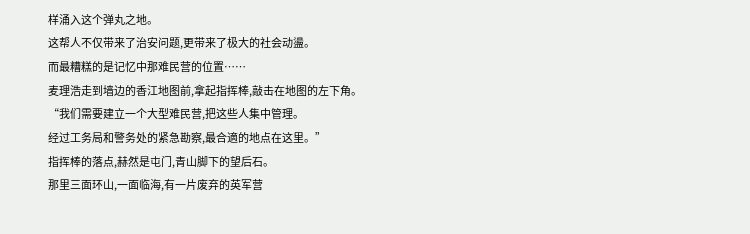样涌入这个弹丸之地。
这帮人不仅带来了治安问题,更带来了极大的社会动盪。
而最糟糕的是记忆中那难民营的位置……
麦理浩走到墙边的香江地图前,拿起指挥棒,敲击在地图的左下角。
“我们需要建立一个大型难民营,把这些人集中管理。
经过工务局和警务处的紧急勘察,最合適的地点在这里。”
指挥棒的落点,赫然是屯门,青山脚下的望后石。
那里三面环山,一面临海,有一片废弃的英军营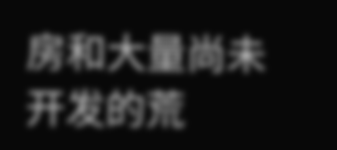房和大量尚未开发的荒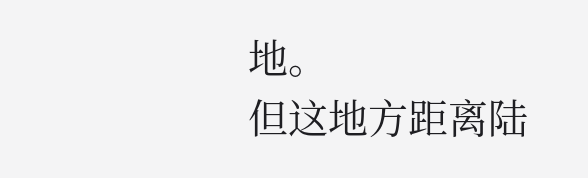地。
但这地方距离陆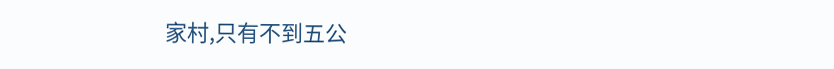家村,只有不到五公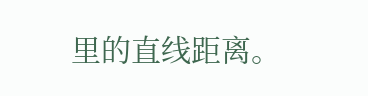里的直线距离。